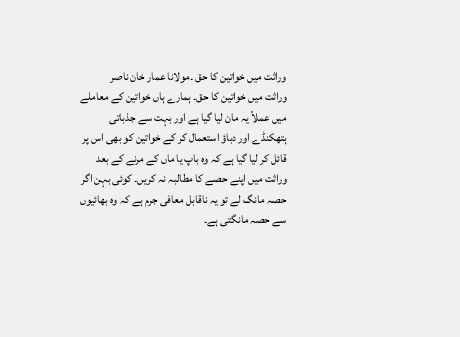وراثت ميں خواتين كا حق ۔مولانا عمار خان ناصر
وراثت ميں خواتين كا حق۔ ہمارے ہاں خواتین کے معاملے میں عملاً یہ مان لیا گیا ہے اور بہت سے جذباتی ہتھکنڈے اور دباؤ استعمال کر کے خواتین کو بھی اس پر قائل کر لیا گیا ہے کہ وہ باپ یا ماں کے مرنے کے بعد وراثت میں اپنے حصے کا مطالبہ نہ کریں۔ کوئی بہن اگر حصہ مانگ لے تو یہ ناقابل معافی جرم ہے کہ وہ بھائیوں سے حصہ مانگتی ہے۔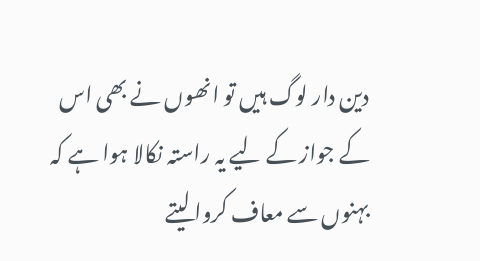دین دار لوگ ہیں تو انھوں نے بھی اس کے جواز کے لیے یہ راستہ نکالا ہوا ہے کہ بہنوں سے معاف کروا لیتے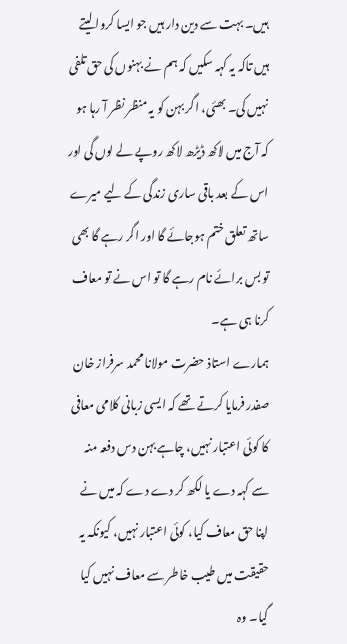ہیں۔ بہت سے دین دار ہیں جو ایسا کروا لیتے ہیں تاکہ یہ کہہ سکیں کہ ہم نے بہنوں کی حق تلفی نہیں کی۔ بھئی، اگر بہن کو یہ منظر نظر آ رہا ہو کہ آج میں لاکھ ڈیڑھ لاکھ روپے لے لوں گی اور اس کے بعد باقی ساری زندگی کے لیے میرے ساتھ تعلق ختم ہوجائے گا اور اگر رہے گا بھی تو بس برائے نام رہے گا تو اس نے تو معاف کرنا ہی ہے۔
ہمارے استاذ حضرت مولانا محمد سرفراز خان صفدر فرمایا کرتے تھے کہ ایسی زبانی کلامی معافی کا کوئی اعتبار نہیں، چاہے بہن دس دفعہ منہ سے کہہ دے یا لکھ کر دے دے کہ میں نے اپنا حق معاف کیا، کوئی اعتبار نہیں، کیونکہ یہ حقیقت میں طیب خاطر سے معاف نہیں کیا گیا۔ وہ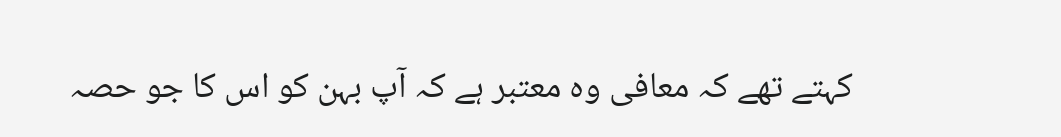کہتے تھے کہ معافی وہ معتبر ہے کہ آپ بہن کو اس کا جو حصہ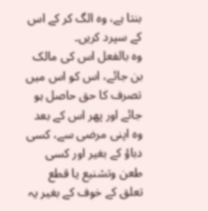بنتا ہے، وہ الگ کر کے اس کے سپرد کریں۔
وہ بالفعل اس کی مالک بن جائے، اس کو اس میں تصرف کا حق حاصل ہو جائے اور پھر اس کے بعد وہ اپنی مرضی سے، کسی دباؤ کے بغیر اور کسی طعن وتشنیع یا قطع تعلق کے خوف کے بغیر یہ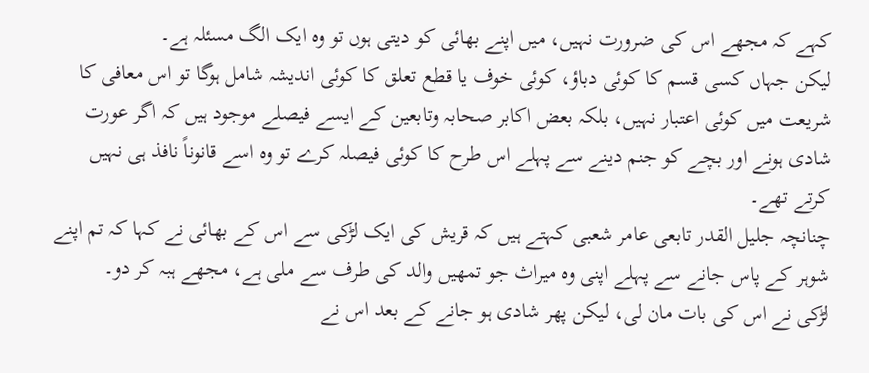کہے کہ مجھے اس کی ضرورت نہیں، میں اپنے بھائی کو دیتی ہوں تو وہ ایک الگ مسئلہ ہے۔
لیکن جہاں کسی قسم کا کوئی دباؤ، کوئی خوف یا قطع تعلق کا کوئی اندیشہ شامل ہوگا تو اس معافی کا شریعت میں کوئی اعتبار نہیں، بلکہ بعض اکابر صحابہ وتابعین کے ایسے فیصلے موجود ہیں کہ اگر عورت شادی ہونے اور بچے کو جنم دینے سے پہلے اس طرح کا کوئی فیصلہ کرے تو وہ اسے قانوناً نافذ ہی نہیں کرتے تھے۔
چنانچہ جلیل القدر تابعی عامر شعبی کہتے ہیں کہ قریش کی ایک لڑکی سے اس کے بھائی نے کہا کہ تم اپنے شوہر کے پاس جانے سے پہلے اپنی وہ میراث جو تمھیں والد کی طرف سے ملی ہے، مجھے ہبہ کر دو۔
لڑکی نے اس کی بات مان لی، لیکن پھر شادی ہو جانے کے بعد اس نے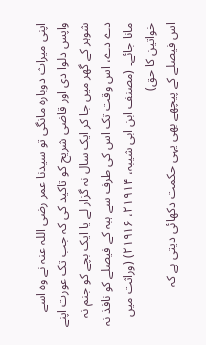اپنی میراث دوبارہ مانگی تو سیدنا عمر رضی اللہ عنہ نے وہ اسے واپس دلوا دی اور قاضی شریح کو تاکید کی کہ جب تک عورت اپنے شوہر کے گھر میں جا کر ایک سال نہ گزار لے یا ایک بچے کو جنم نہ دے دے، اس وقت تک اس کی طرف سے ہبہ کے فیصلے کو نافذ نہ مانا جائے۔ (مصنف ابن ابی شیبہ، ۲۱۹۱۴، ۲۱۹۱۶) (وراثت ميں خواتين كا حق)
اس فیصلے کے پیچھے بھی یہی حکمت دکھائی دیتی ہے کہ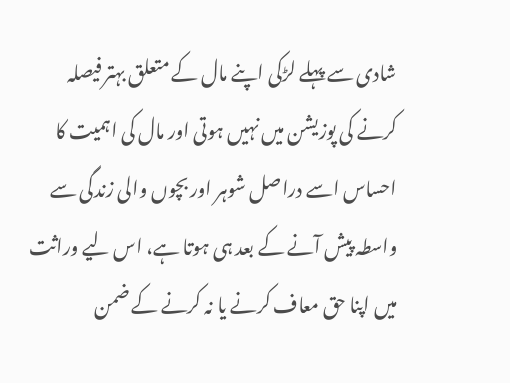شادی سے پہلے لڑکی اپنے مال کے متعلق بہتر فیصلہ کرنے کی پوزیشن میں نہیں ہوتی اور مال کی اہمیت کا احساس اسے دراصل شوہر اور بچوں والی زندگی سے واسطہ پیش آنے کے بعد ہی ہوتا ہے، اس لیے وراثت میں اپنا حق معاف کرنے یا نہ کرنے کے ضمن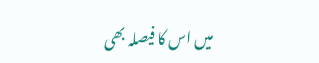میں اس کا فیصلہ بھی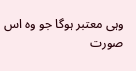وہی معتبر ہوگا جو وہ اس صورت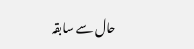حال سے سابقہ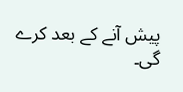پیش آنے کے بعد کرے گی۔